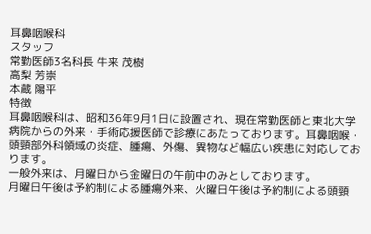耳鼻咽喉科
スタッフ
常勤医師3名科長 牛来 茂樹
高梨 芳崇
本蔵 陽平
特徴
耳鼻咽喉科は、昭和36年9月1日に設置され、現在常勤医師と東北大学病院からの外来・手術応援医師で診療にあたっております。耳鼻咽喉・頭頸部外科領域の炎症、腫瘍、外傷、異物など幅広い疾患に対応しております。
一般外来は、月曜日から金曜日の午前中のみとしております。
月曜日午後は予約制による腫瘍外来、火曜日午後は予約制による頭頸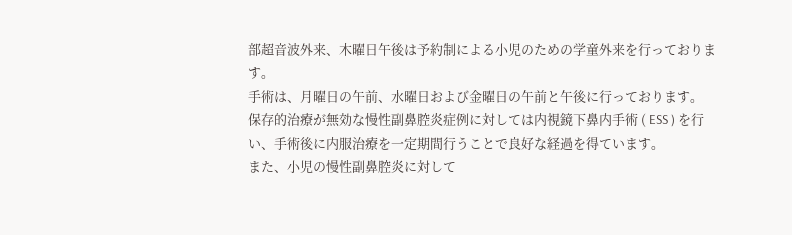部超音波外来、木曜日午後は予約制による小児のための学童外来を行っております。
手術は、月曜日の午前、水曜日および金曜日の午前と午後に行っております。
保存的治療が無効な慢性副鼻腔炎症例に対しては内視鏡下鼻内手術 ( ESS ) を行い、手術後に内服治療を一定期間行うことで良好な経過を得ています。
また、小児の慢性副鼻腔炎に対して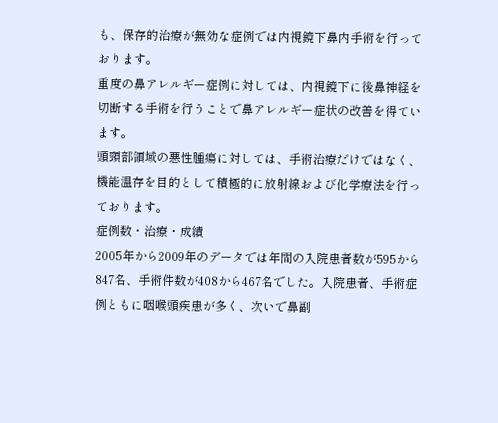も、保存的治療が無効な症例では内視鏡下鼻内手術を行っております。
重度の鼻アレルギー症例に対しては、内視鏡下に後鼻神経を切断する手術を行うことで鼻アレルギー症状の改善を得ています。
頭頸部領域の悪性腫瘍に対しては、手術治療だけではなく、機能温存を目的として積極的に放射線および化学療法を行っております。
症例数・治療・成績
2005年から2009年のデータでは年間の入院患者数が595から847名、手術件数が408から467名でした。入院患者、手術症例ともに咽喉頭疾患が多く、次いで鼻副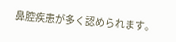鼻腔疾患が多く認められます。